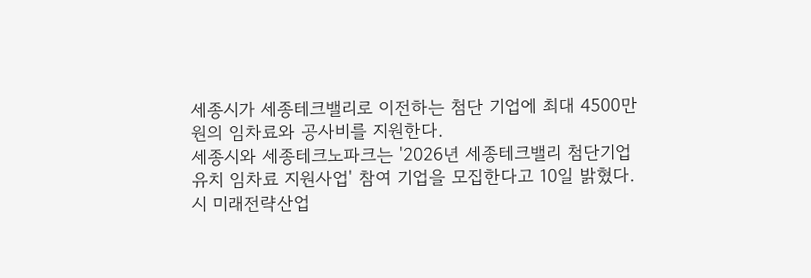세종시가 세종테크밸리로 이전하는 첨단 기업에 최대 4500만 원의 임차료와 공사비를 지원한다.
세종시와 세종테크노파크는 '2026년 세종테크밸리 첨단기업 유치 임차료 지원사업' 참여 기업을 모집한다고 10일 밝혔다.
시 미래전략산업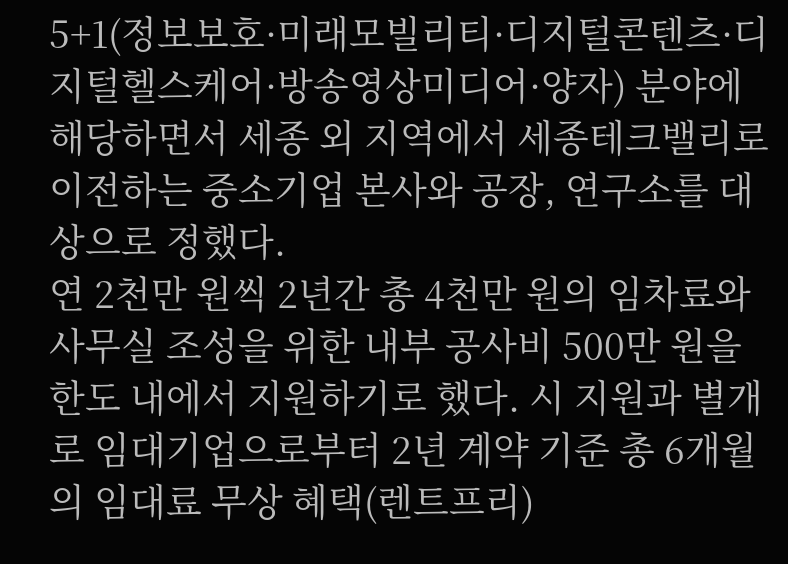5+1(정보보호·미래모빌리티·디지털콘텐츠·디지털헬스케어·방송영상미디어·양자) 분야에 해당하면서 세종 외 지역에서 세종테크밸리로 이전하는 중소기업 본사와 공장, 연구소를 대상으로 정했다.
연 2천만 원씩 2년간 총 4천만 원의 임차료와 사무실 조성을 위한 내부 공사비 500만 원을 한도 내에서 지원하기로 했다. 시 지원과 별개로 임대기업으로부터 2년 계약 기준 총 6개월의 임대료 무상 혜택(렌트프리)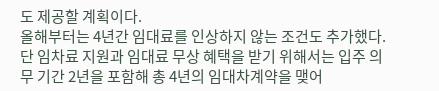도 제공할 계획이다.
올해부터는 4년간 임대료를 인상하지 않는 조건도 추가했다. 단 임차료 지원과 임대료 무상 혜택을 받기 위해서는 입주 의무 기간 2년을 포함해 총 4년의 임대차계약을 맺어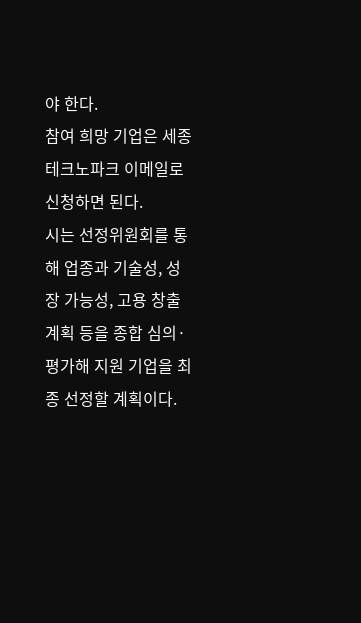야 한다.
참여 희망 기업은 세종테크노파크 이메일로 신청하면 된다.
시는 선정위원회를 통해 업종과 기술성, 성장 가능성, 고용 창출 계획 등을 종합 심의·평가해 지원 기업을 최종 선정할 계획이다.